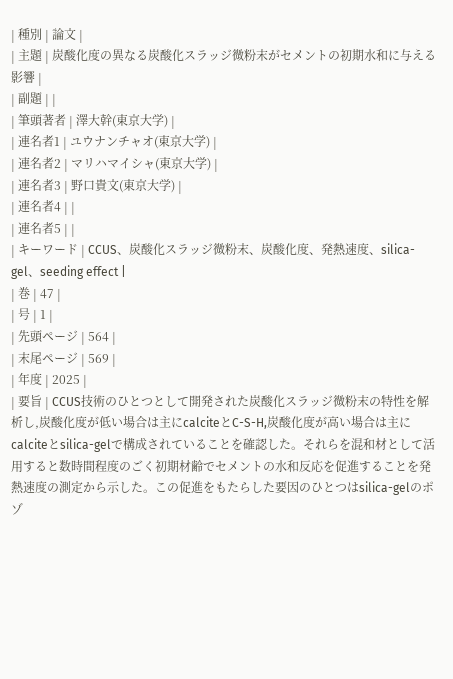| 種別 | 論文 |
| 主題 | 炭酸化度の異なる炭酸化スラッジ微粉末がセメントの初期水和に与える影響 |
| 副題 | |
| 筆頭著者 | 澤大幹(東京大学) |
| 連名者1 | ユウナンチャオ(東京大学) |
| 連名者2 | マリハマイシャ(東京大学) |
| 連名者3 | 野口貴文(東京大学) |
| 連名者4 | |
| 連名者5 | |
| キーワード | CCUS、炭酸化スラッジ微粉末、炭酸化度、発熱速度、silica-gel、seeding effect |
| 巻 | 47 |
| 号 | 1 |
| 先頭ページ | 564 |
| 末尾ページ | 569 |
| 年度 | 2025 |
| 要旨 | CCUS技術のひとつとして開発された炭酸化スラッジ微粉末の特性を解析し,炭酸化度が低い場合は主にcalciteとC-S-H,炭酸化度が高い場合は主にcalciteとsilica-gelで構成されていることを確認した。それらを混和材として活用すると数時間程度のごく初期材齢でセメントの水和反応を促進することを発熱速度の測定から示した。この促進をもたらした要因のひとつはsilica-gelのポゾ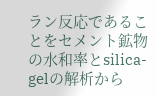ラン反応であることをセメント鉱物の水和率とsilica-gelの解析から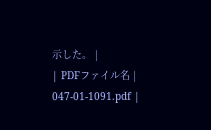示した。 |
| PDFファイル名 | 047-01-1091.pdf |